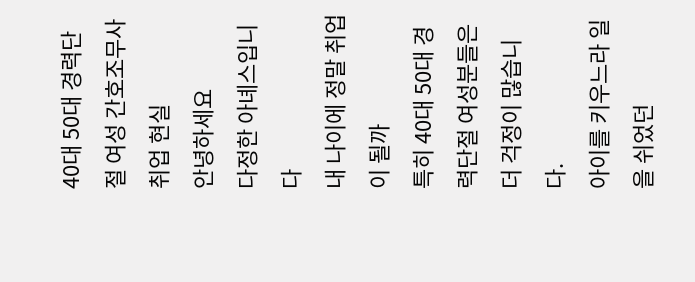40대 50대 경력단절 여성 간호조무사 취업 현실
안녕하세요
다정한 아녜스입니다
내 나이에 정말 취업이 될까
특히 40대 50대 경력단절 여성분들은 더 걱정이 많습니다.
아이를 키우느라 일을 쉬었던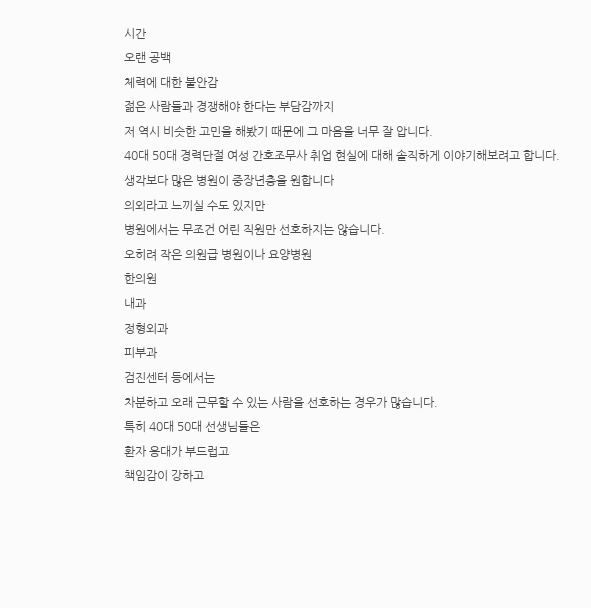시간
오랜 공백
체력에 대한 불안감
젊은 사람들과 경쟁해야 한다는 부담감까지
저 역시 비슷한 고민을 해봤기 때문에 그 마음을 너무 잘 압니다.
40대 50대 경력단절 여성 간호조무사 취업 현실에 대해 솔직하게 이야기해보려고 합니다.
생각보다 많은 병원이 중장년층을 원합니다
의외라고 느끼실 수도 있지만
병원에서는 무조건 어린 직원만 선호하지는 않습니다.
오히려 작은 의원급 병원이나 요양병원
한의원
내과
정형외과
피부과
검진센터 등에서는
차분하고 오래 근무할 수 있는 사람을 선호하는 경우가 많습니다.
특히 40대 50대 선생님들은
환자 응대가 부드럽고
책임감이 강하고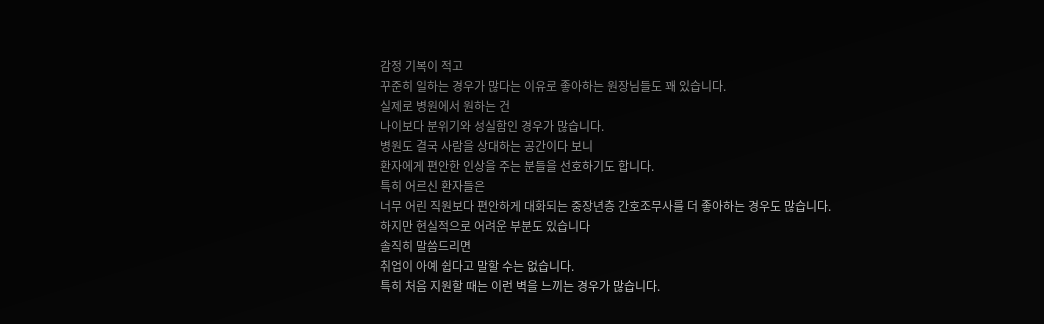감정 기복이 적고
꾸준히 일하는 경우가 많다는 이유로 좋아하는 원장님들도 꽤 있습니다.
실제로 병원에서 원하는 건
나이보다 분위기와 성실함인 경우가 많습니다.
병원도 결국 사람을 상대하는 공간이다 보니
환자에게 편안한 인상을 주는 분들을 선호하기도 합니다.
특히 어르신 환자들은
너무 어린 직원보다 편안하게 대화되는 중장년층 간호조무사를 더 좋아하는 경우도 많습니다.
하지만 현실적으로 어려운 부분도 있습니다
솔직히 말씀드리면
취업이 아예 쉽다고 말할 수는 없습니다.
특히 처음 지원할 때는 이런 벽을 느끼는 경우가 많습니다.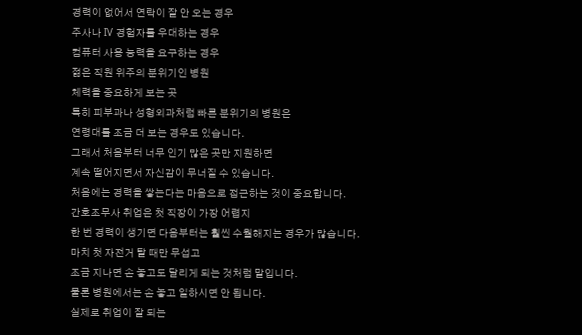경력이 없어서 연락이 잘 안 오는 경우
주사나 IV 경험자를 우대하는 경우
컴퓨터 사용 능력을 요구하는 경우
젊은 직원 위주의 분위기인 병원
체력을 중요하게 보는 곳
특히 피부과나 성형외과처럼 빠른 분위기의 병원은
연령대를 조금 더 보는 경우도 있습니다.
그래서 처음부터 너무 인기 많은 곳만 지원하면
계속 떨어지면서 자신감이 무너질 수 있습니다.
처음에는 경력을 쌓는다는 마음으로 접근하는 것이 중요합니다.
간호조무사 취업은 첫 직장이 가장 어렵지
한 번 경력이 생기면 다음부터는 훨씬 수월해지는 경우가 많습니다.
마치 첫 자전거 탈 때만 무섭고
조금 지나면 손 놓고도 달리게 되는 것처럼 말입니다.
물론 병원에서는 손 놓고 일하시면 안 됩니다.
실제로 취업이 잘 되는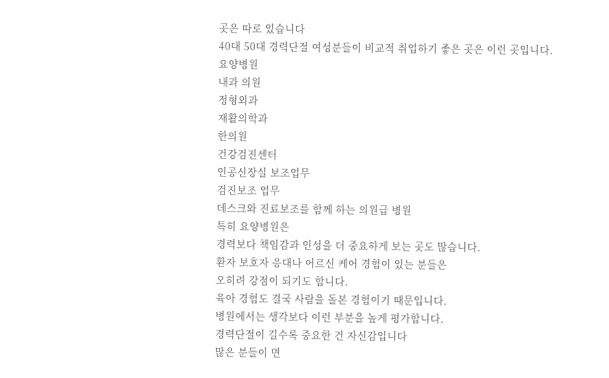곳은 따로 있습니다
40대 50대 경력단절 여성분들이 비교적 취업하기 좋은 곳은 이런 곳입니다.
요양병원
내과 의원
정형외과
재활의학과
한의원
건강검진센터
인공신장실 보조업무
검진보조 업무
데스크와 진료보조를 함께 하는 의원급 병원
특히 요양병원은
경력보다 책임감과 인성을 더 중요하게 보는 곳도 많습니다.
환자 보호자 응대나 어르신 케어 경험이 있는 분들은
오히려 강점이 되기도 합니다.
육아 경험도 결국 사람을 돌본 경험이기 때문입니다.
병원에서는 생각보다 이런 부분을 높게 평가합니다.
경력단절이 길수록 중요한 건 자신감입니다
많은 분들이 면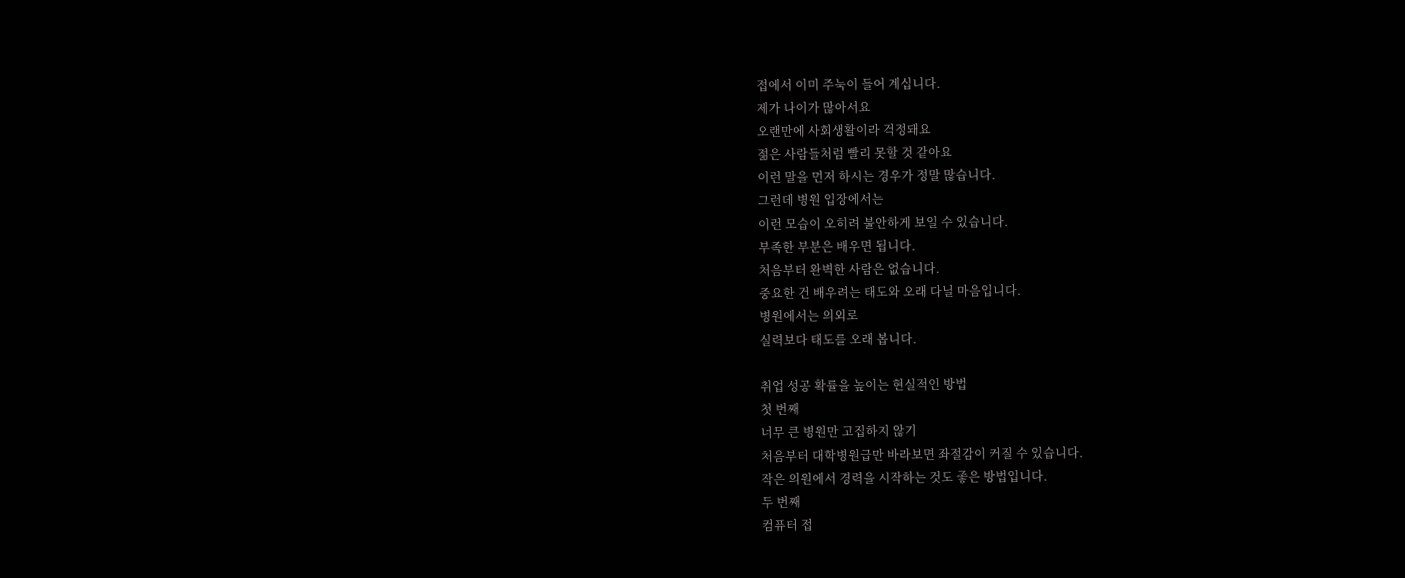접에서 이미 주눅이 들어 계십니다.
제가 나이가 많아서요
오랜만에 사회생활이라 걱정돼요
젊은 사람들처럼 빨리 못할 것 같아요
이런 말을 먼저 하시는 경우가 정말 많습니다.
그런데 병원 입장에서는
이런 모습이 오히려 불안하게 보일 수 있습니다.
부족한 부분은 배우면 됩니다.
처음부터 완벽한 사람은 없습니다.
중요한 건 배우려는 태도와 오래 다닐 마음입니다.
병원에서는 의외로
실력보다 태도를 오래 봅니다.

취업 성공 확률을 높이는 현실적인 방법
첫 번째
너무 큰 병원만 고집하지 않기
처음부터 대학병원급만 바라보면 좌절감이 커질 수 있습니다.
작은 의원에서 경력을 시작하는 것도 좋은 방법입니다.
두 번째
컴퓨터 접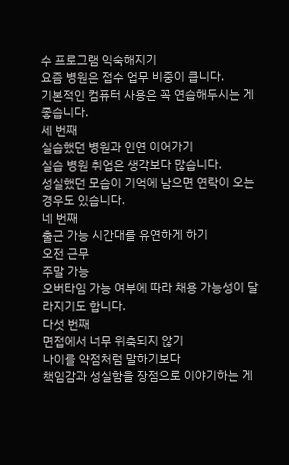수 프로그램 익숙해지기
요즘 병원은 접수 업무 비중이 큽니다.
기본적인 컴퓨터 사용은 꼭 연습해두시는 게 좋습니다.
세 번째
실습했던 병원과 인연 이어가기
실습 병원 취업은 생각보다 많습니다.
성실했던 모습이 기억에 남으면 연락이 오는 경우도 있습니다.
네 번째
출근 가능 시간대를 유연하게 하기
오전 근무
주말 가능
오버타임 가능 여부에 따라 채용 가능성이 달라지기도 합니다.
다섯 번째
면접에서 너무 위축되지 않기
나이를 약점처럼 말하기보다
책임감과 성실함을 장점으로 이야기하는 게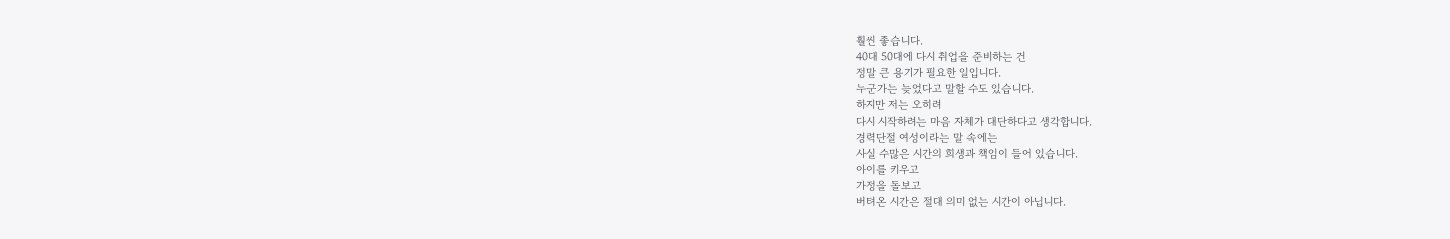훨씬 좋습니다.
40대 50대에 다시 취업을 준비하는 건
정말 큰 용기가 필요한 일입니다.
누군가는 늦었다고 말할 수도 있습니다.
하지만 저는 오히려
다시 시작하려는 마음 자체가 대단하다고 생각합니다.
경력단절 여성이라는 말 속에는
사실 수많은 시간의 희생과 책임이 들어 있습니다.
아이를 키우고
가정을 돌보고
버텨온 시간은 절대 의미 없는 시간이 아닙니다.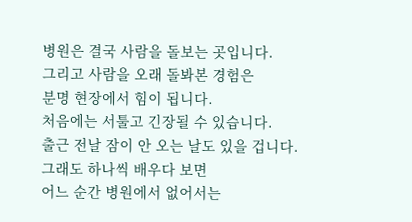병원은 결국 사람을 돌보는 곳입니다.
그리고 사람을 오래 돌봐본 경험은
분명 현장에서 힘이 됩니다.
처음에는 서툴고 긴장될 수 있습니다.
출근 전날 잠이 안 오는 날도 있을 겁니다.
그래도 하나씩 배우다 보면
어느 순간 병원에서 없어서는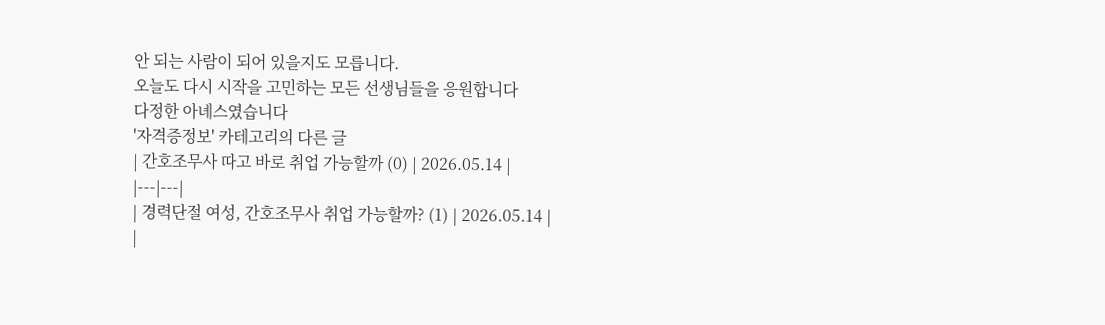안 되는 사람이 되어 있을지도 모릅니다.
오늘도 다시 시작을 고민하는 모든 선생님들을 응원합니다
다정한 아녜스였습니다
'자격증정보' 카테고리의 다른 글
| 간호조무사 따고 바로 취업 가능할까 (0) | 2026.05.14 |
|---|---|
| 경력단절 여성, 간호조무사 취업 가능할까? (1) | 2026.05.14 |
|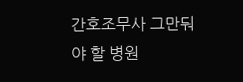간호조무사 그만둬야 할 병원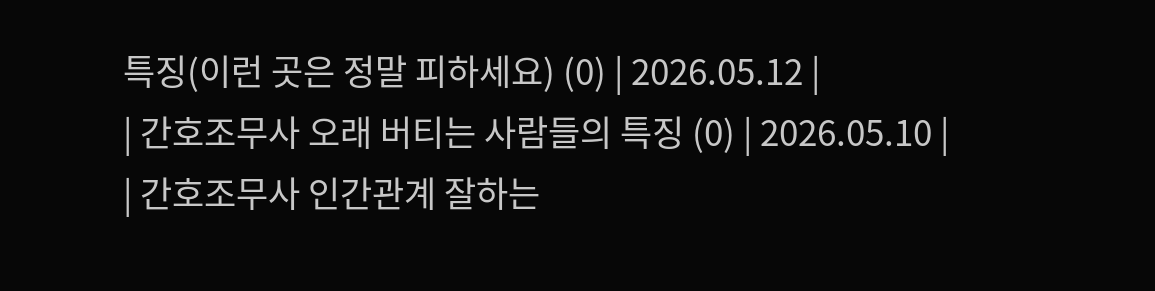특징(이런 곳은 정말 피하세요) (0) | 2026.05.12 |
| 간호조무사 오래 버티는 사람들의 특징 (0) | 2026.05.10 |
| 간호조무사 인간관계 잘하는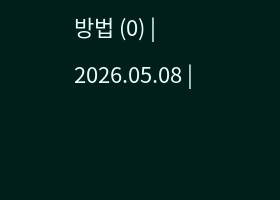방법 (0) | 2026.05.08 |